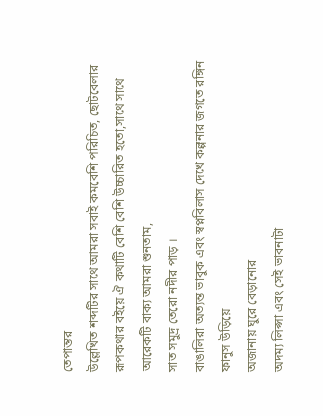তেপান্তর
উল্লেখিত শব্দটির সাথে আমরা সবাই কমবেশি পরিচিত, ছোটবেলার রূপকথার বইয়ে ঐ কথাটি বেশি বেশি উচ্চারিত হতো,সাথে সাথে আরেকটি বাক্য আমরা শুনতাম,
সাত সমুদ্র তেরো নদীর পাড় ।
বাঙালিরা অত্যন্ত ভাবুক এবং স্বপ্নবিলাস দেখে কল্পনার জগতে রঙ্গিন ফানুস উড়িয়ে
অজানায় ঘুরে বেড়ানোর
অদম্য লিপ্সা এবং সেই ভাবনাটা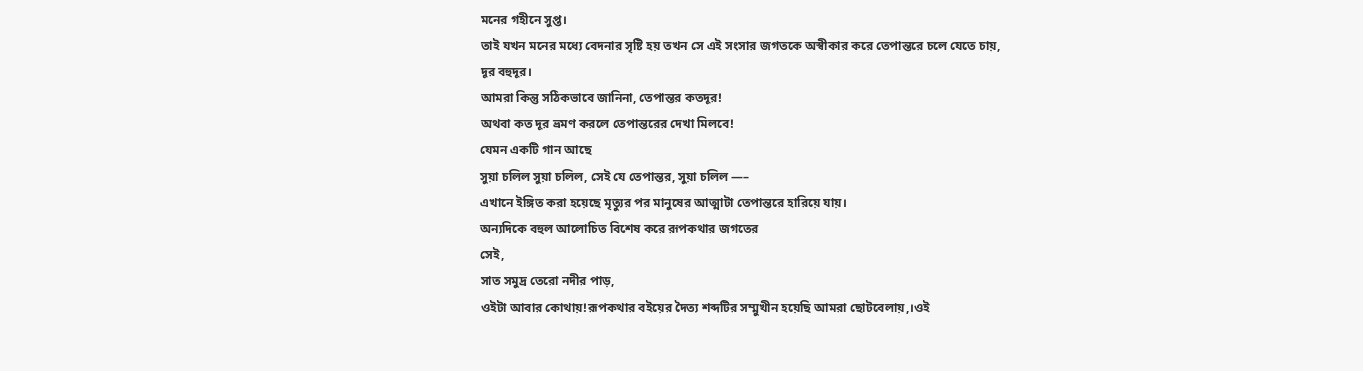মনের গহীনে সুপ্ত।
তাই যখন মনের মধ্যে বেদনার সৃষ্টি হয় তখন সে এই সংসার জগতকে অস্বীকার করে তেপান্তরে চলে যেতে চায়,
দূর বহুদূর।
আমরা কিন্তু সঠিকভাবে জানিনা, তেপান্তর কতদূর!
অথবা কত দূর ভ্রমণ করলে তেপান্তরের দেখা মিলবে!
যেমন একটি গান আছে
সুয়া চলিল সুয়া চলিল, সেই যে তেপান্তর, সুয়া চলিল —–
এখানে ইঙ্গিত করা হয়েছে মৃত্যুর পর মানুষের আত্মাটা তেপান্তরে হারিয়ে যায়।
অন্যদিকে বহুল আলোচিত বিশেষ করে রূপকথার জগতের
সেই,
সাত সমুদ্র তেরো নদীর পাড়,
ওইটা আবার কোথায়!রূপকথার বইয়ের দৈত্য শব্দটির সম্মুখীন হয়েছি আমরা ছোটবেলায়,।ওই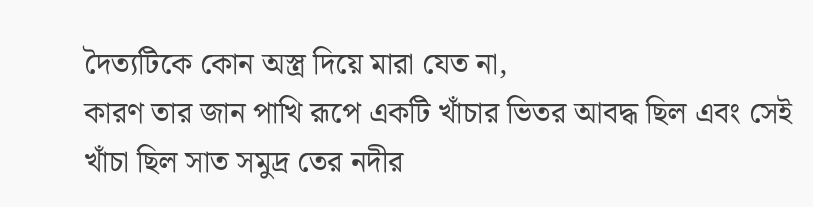দৈত্যটিকে কোন অস্ত্র দিয়ে মারা যেত না,
কারণ তার জান পাখি রূপে একটি খাঁচার ভিতর আবদ্ধ ছিল এবং সেই খাঁচা ছিল সাত সমুদ্র তের নদীর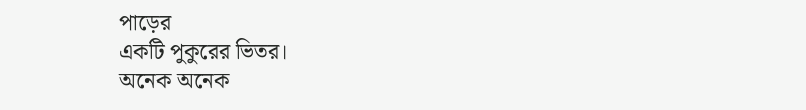পাড়ের
একটি পুকুরের ভিতর।
অনেক অনেক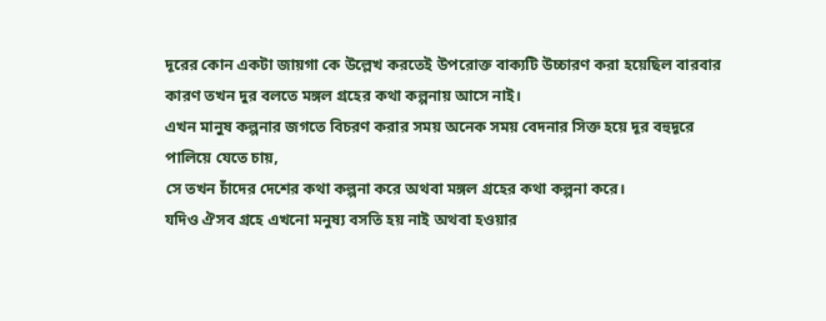দূরের কোন একটা জায়গা কে উল্লেখ করতেই উপরোক্ত বাক্যটি উচ্চারণ করা হয়েছিল বারবার কারণ তখন দুর বলতে মঙ্গল গ্রহের কথা কল্পনায় আসে নাই।
এখন মানুষ কল্পনার জগতে বিচরণ করার সময় অনেক সময় বেদনার সিক্ত হয়ে দূর বহুদূরে পালিয়ে যেতে চায়,
সে তখন চাঁদের দেশের কথা কল্পনা করে অথবা মঙ্গল গ্রহের কথা কল্পনা করে।
যদিও ঐসব গ্রহে এখনো মনুষ্য বসতি হয় নাই অথবা হওয়ার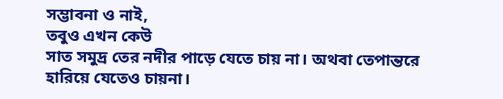সম্ভাবনা ও নাই,
তবুও এখন কেউ
সাত সমুদ্র তের নদীর পাড়ে যেতে চায় না। অথবা তেপান্তরে হারিয়ে যেতেও চায়না।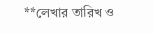**লেখার তারিখ ও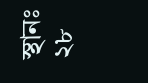স্থানঃ ২৮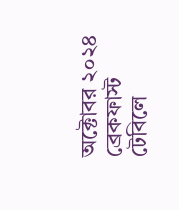অক্টোবর ২০২৪ ব্রেকফাস্ট টেবিলে